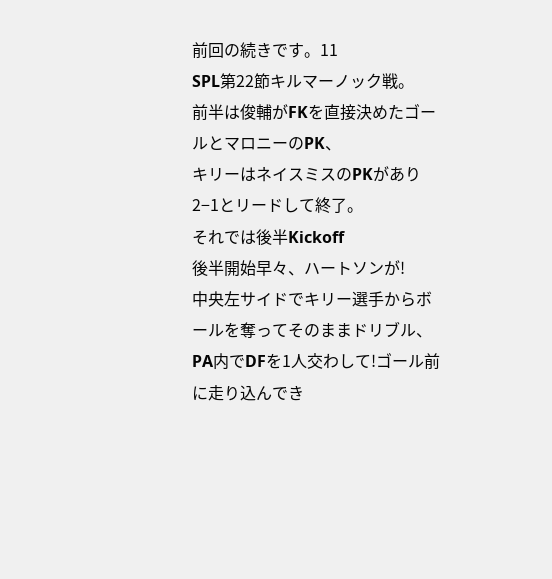前回の続きです。11
SPL第22節キルマーノック戦。
前半は俊輔がFKを直接決めたゴールとマロニーのPK、
キリーはネイスミスのPKがあり2−1とリードして終了。
それでは後半Kickoff
後半開始早々、ハートソンが!
中央左サイドでキリー選手からボールを奪ってそのままドリブル、
PA内でDFを1人交わして!ゴール前に走り込んでき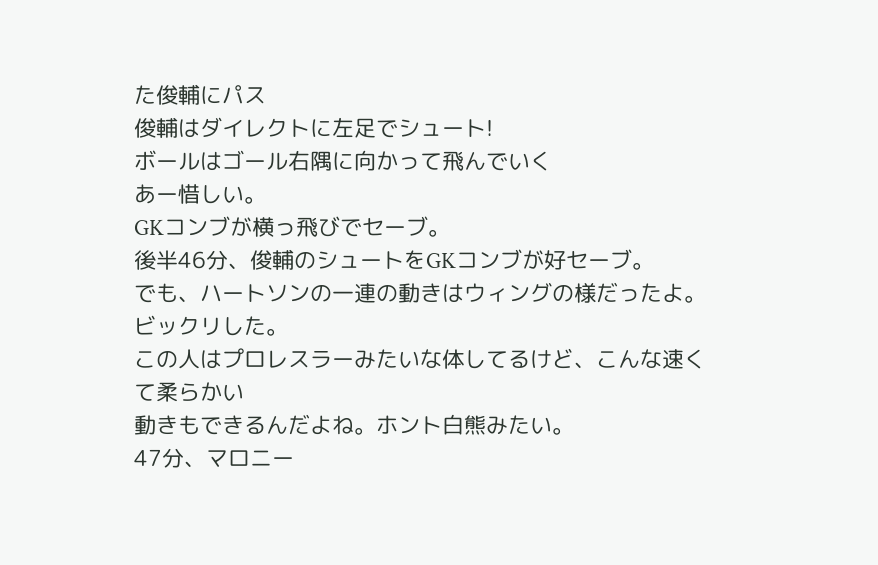た俊輔にパス
俊輔はダイレクトに左足でシュート!
ボールはゴール右隅に向かって飛んでいく
あー惜しい。
GKコンブが横っ飛びでセーブ。
後半46分、俊輔のシュートをGKコンブが好セーブ。
でも、ハートソンの一連の動きはウィングの様だったよ。
ビックリした。
この人はプロレスラーみたいな体してるけど、こんな速くて柔らかい
動きもできるんだよね。ホント白熊みたい。
47分、マロニー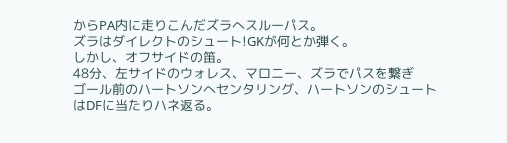からPA内に走りこんだズラへスルーパス。
ズラはダイレクトのシュート!GKが何とか弾く。
しかし、オフサイドの笛。
48分、左サイドのウォレス、マロニー、ズラでパスを繋ぎ
ゴール前のハートソンへセンタリング、ハートソンのシュート
はDFに当たりハネ返る。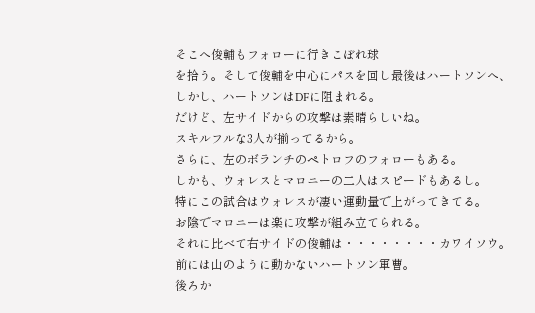そこへ俊輔もフォローに行きこぼれ球
を拾う。そして俊輔を中心にパスを回し最後はハートソンへ、
しかし、ハートソンはDFに阻まれる。
だけど、左サイドからの攻撃は素晴らしいね。
スキルフルな3人が揃ってるから。
さらに、左のボランチのペトロフのフォローもある。
しかも、ウォレスとマロニーの二人はスピードもあるし。
特にこの試合はウォレスが凄い運動量で上がってきてる。
お陰でマロニーは楽に攻撃が組み立てられる。
それに比べて右サイドの俊輔は・・・・・・・・カワイソウ。
前には山のように動かないハートソン軍曹。
後ろか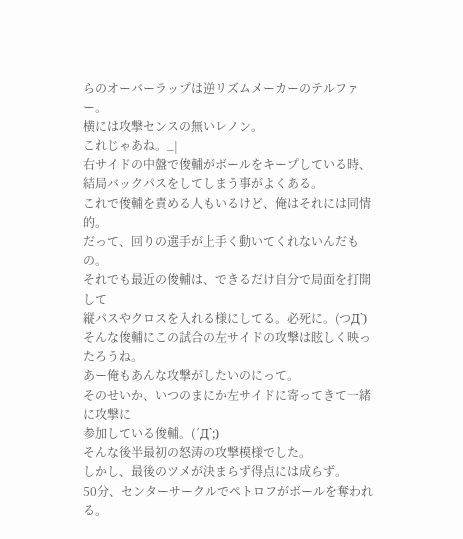らのオーバーラップは逆リズムメーカーのテルファー。
横には攻撃センスの無いレノン。
これじゃあね。_|
右サイドの中盤で俊輔がボールをキープしている時、
結局バックパスをしてしまう事がよくある。
これで俊輔を責める人もいるけど、俺はそれには同情的。
だって、回りの選手が上手く動いてくれないんだもの。
それでも最近の俊輔は、できるだけ自分で局面を打開して
縦パスやクロスを入れる様にしてる。必死に。(つД`)
そんな俊輔にこの試合の左サイドの攻撃は眩しく映ったろうね。
あー俺もあんな攻撃がしたいのにって。
そのせいか、いつのまにか左サイドに寄ってきて一緒に攻撃に
参加している俊輔。(´Д`;)
そんな後半最初の怒涛の攻撃模様でした。
しかし、最後のツメが決まらず得点には成らず。
50分、センターサークルでペトロフがボールを奪われる。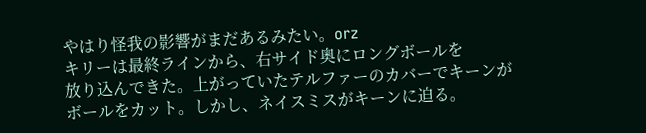やはり怪我の影響がまだあるみたい。orz
キリーは最終ラインから、右サイド奥にロングボールを
放り込んできた。上がっていたテルファーのカバーでキーンが
ボールをカット。しかし、ネイスミスがキーンに迫る。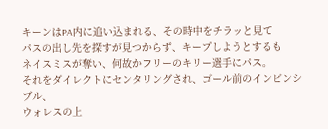キーンはPA内に追い込まれる、その時中をチラッと見て
パスの出し先を探すが見つからず、キープしようとするも
ネイスミスが奪い、何故かフリーのキリー選手にパス。
それをダイレクトにセンタリングされ、ゴール前のインビンシブル、
ウォレスの上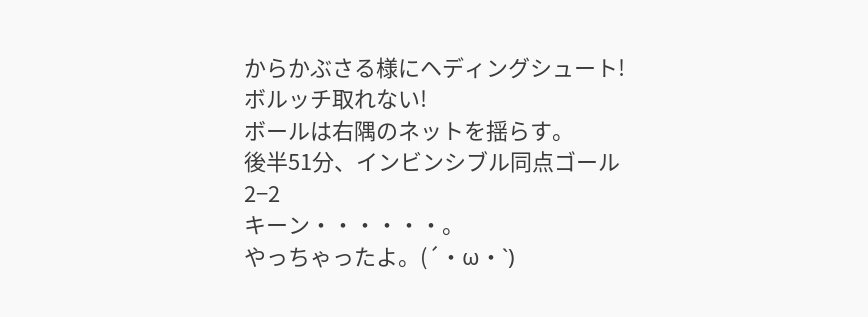からかぶさる様にヘディングシュート!
ボルッチ取れない!
ボールは右隅のネットを揺らす。
後半51分、インビンシブル同点ゴール 2−2
キーン・・・・・・。
やっちゃったよ。(´・ω・`)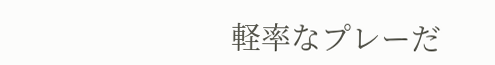軽率なプレーだ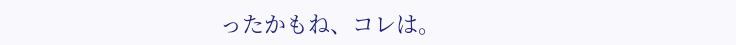ったかもね、コレは。